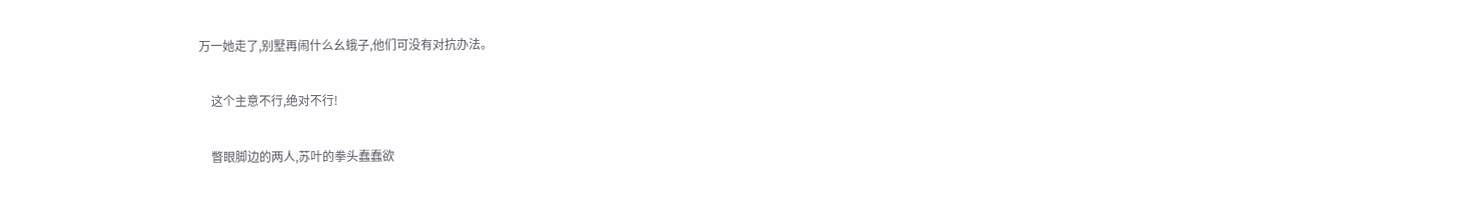万一她走了,别墅再闹什么幺蛾子,他们可没有对抗办法。

    这个主意不行,绝对不行!

    瞥眼脚边的两人,苏叶的拳头蠢蠢欲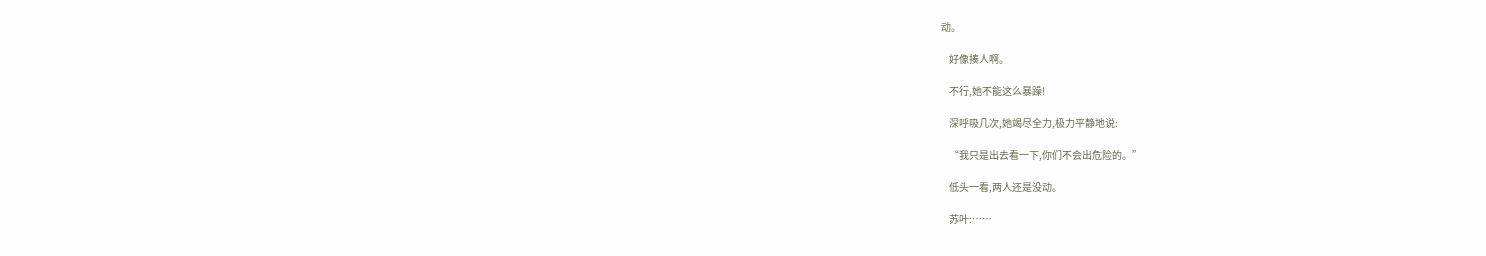动。

    好像揍人啊。

    不行,她不能这么暴躁!

    深呼吸几次,她竭尽全力,极力平静地说:

    “我只是出去看一下,你们不会出危险的。”

    低头一看,两人还是没动。

    苏叶:……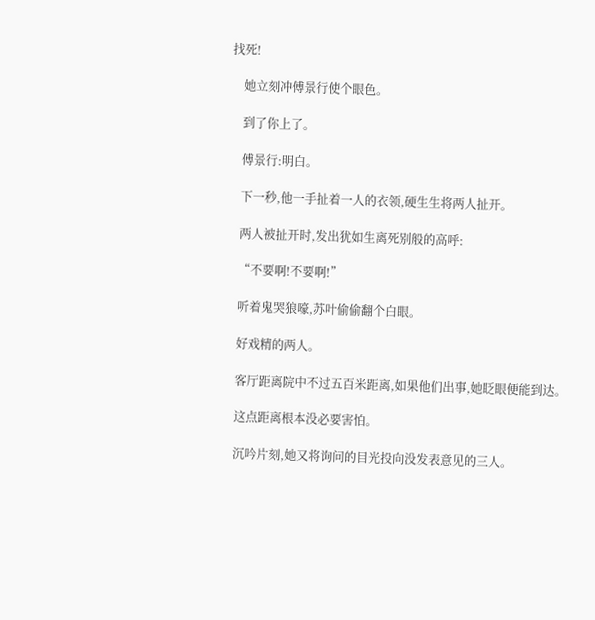找死!

    她立刻冲傅景行使个眼色。

    到了你上了。

    傅景行:明白。

    下一秒,他一手扯着一人的衣领,硬生生将两人扯开。

    两人被扯开时,发出犹如生离死别般的高呼:

    “不要啊!不要啊!”

    听着鬼哭狼嚎,苏叶偷偷翻个白眼。

    好戏精的两人。

    客厅距离院中不过五百米距离,如果他们出事,她眨眼便能到达。

    这点距离根本没必要害怕。

    沉吟片刻,她又将询问的目光投向没发表意见的三人。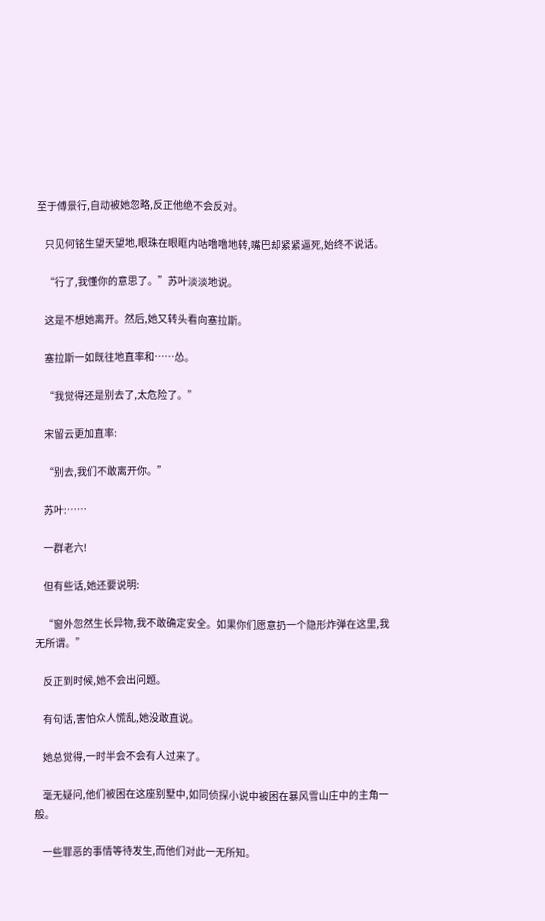至于傅景行,自动被她忽略,反正他绝不会反对。

    只见何铭生望天望地,眼珠在眼眶内咕噜噜地转,嘴巴却紧紧逼死,始终不说话。

    “行了,我懂你的意思了。”苏叶淡淡地说。

    这是不想她离开。然后,她又转头看向塞拉斯。

    塞拉斯一如既往地直率和……怂。

    “我觉得还是别去了,太危险了。”

    宋留云更加直率:

    “别去,我们不敢离开你。”

    苏叶:……

    一群老六!

    但有些话,她还要说明:

    “窗外忽然生长异物,我不敢确定安全。如果你们愿意扔一个隐形炸弹在这里,我无所谓。”

    反正到时候,她不会出问题。

    有句话,害怕众人慌乱,她没敢直说。

    她总觉得,一时半会不会有人过来了。

    毫无疑问,他们被困在这座别墅中,如同侦探小说中被困在暴风雪山庄中的主角一般。

    一些罪恶的事情等待发生,而他们对此一无所知。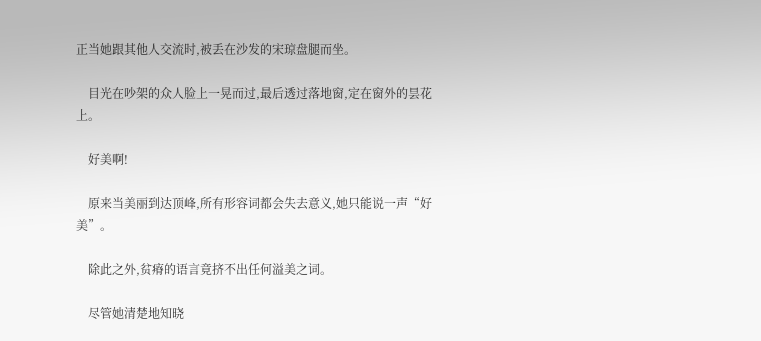正当她跟其他人交流时,被丢在沙发的宋琼盘腿而坐。

    目光在吵架的众人脸上一晃而过,最后透过落地窗,定在窗外的昙花上。

    好美啊!

    原来当美丽到达顶峰,所有形容词都会失去意义,她只能说一声“好美”。

    除此之外,贫瘠的语言竟挤不出任何溢美之词。

    尽管她清楚地知晓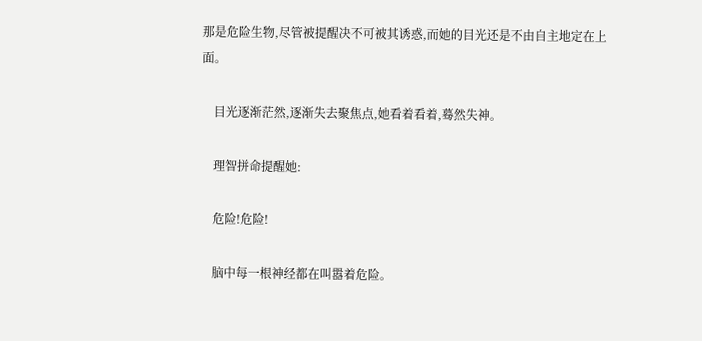那是危险生物,尽管被提醒决不可被其诱惑,而她的目光还是不由自主地定在上面。

    目光逐渐茫然,逐渐失去聚焦点,她看着看着,蓦然失神。

    理智拼命提醒她:

    危险!危险!

    脑中每一根神经都在叫嚣着危险。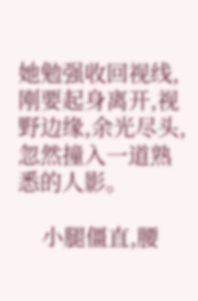她勉强收回视线,刚要起身离开,视野边缘,余光尽头,忽然撞入一道熟悉的人影。

    小腿僵直,腰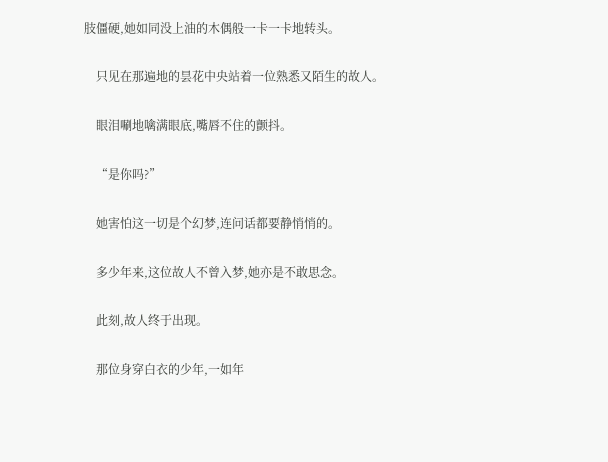肢僵硬,她如同没上油的木偶般一卡一卡地转头。

    只见在那遍地的昙花中央站着一位熟悉又陌生的故人。

    眼泪唰地噙满眼底,嘴唇不住的颤抖。

    “是你吗?”

    她害怕这一切是个幻梦,连问话都要静悄悄的。

    多少年来,这位故人不曾入梦,她亦是不敢思念。

    此刻,故人终于出现。

    那位身穿白衣的少年,一如年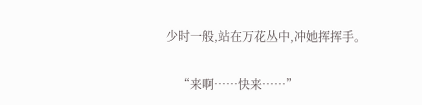少时一般,站在万花丛中,冲她挥挥手。

    “来啊……快来……”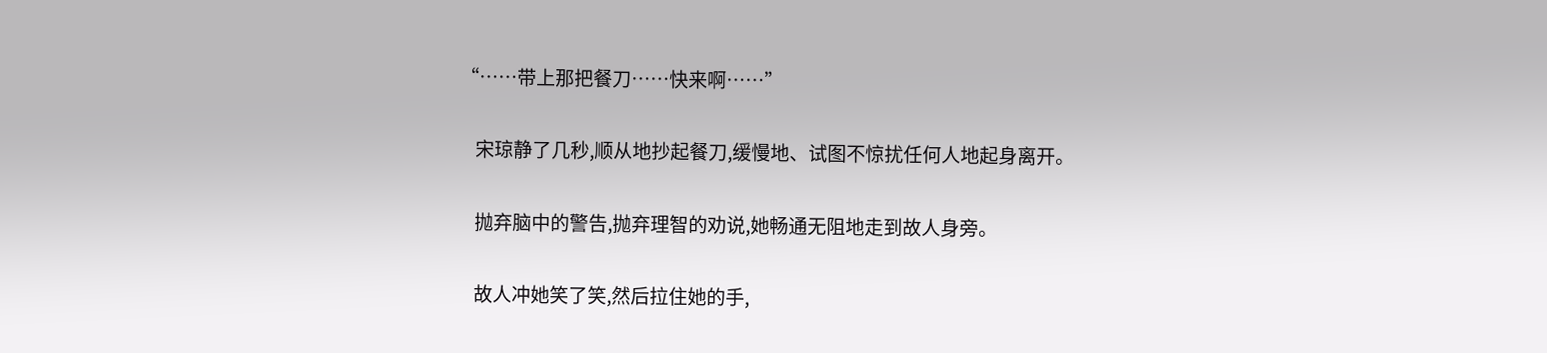“……带上那把餐刀……快来啊……”

    宋琼静了几秒,顺从地抄起餐刀,缓慢地、试图不惊扰任何人地起身离开。

    抛弃脑中的警告,抛弃理智的劝说,她畅通无阻地走到故人身旁。

    故人冲她笑了笑,然后拉住她的手,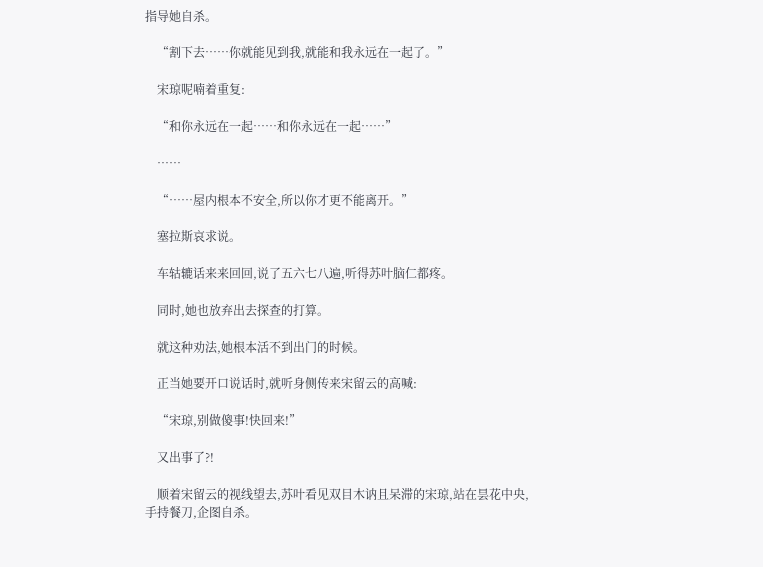指导她自杀。

    “割下去……你就能见到我,就能和我永远在一起了。”

    宋琼呢喃着重复:

    “和你永远在一起……和你永远在一起……”

    ……

    “……屋内根本不安全,所以你才更不能离开。”

    塞拉斯哀求说。

    车轱辘话来来回回,说了五六七八遍,听得苏叶脑仁都疼。

    同时,她也放弃出去探查的打算。

    就这种劝法,她根本活不到出门的时候。

    正当她要开口说话时,就听身侧传来宋留云的高喊:

    “宋琼,别做傻事!快回来!”

    又出事了?!

    顺着宋留云的视线望去,苏叶看见双目木讷且呆滞的宋琼,站在昙花中央,手持餐刀,企图自杀。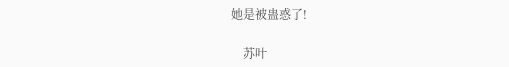她是被蛊惑了!

    苏叶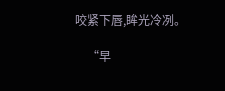咬紧下唇,眸光冷冽。

    “早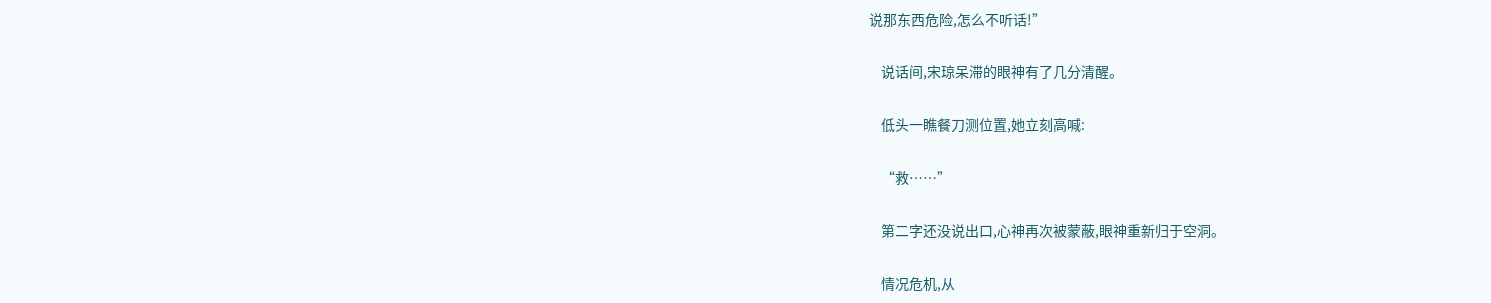说那东西危险,怎么不听话!”

    说话间,宋琼呆滞的眼神有了几分清醒。

    低头一瞧餐刀测位置,她立刻高喊:

    “救……”

    第二字还没说出口,心神再次被蒙蔽,眼神重新归于空洞。

    情况危机,从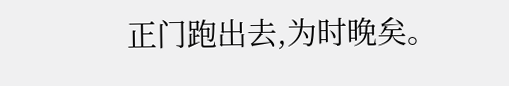正门跑出去,为时晚矣。